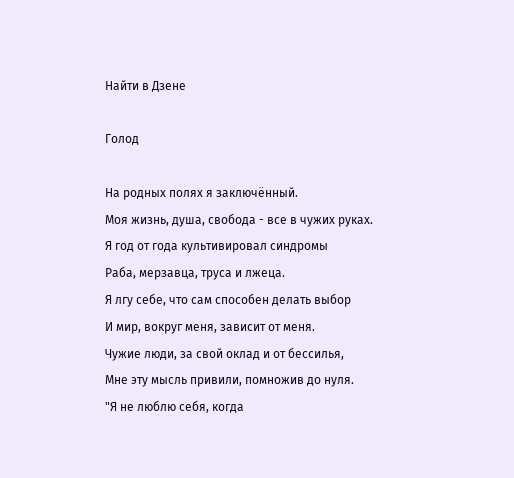Найти в Дзене

Голод

На родных полях я заключённый.
Моя жизнь, душа, свобода - все в чужих руках.
Я год от года культивировал синдромы
Раба, мерзавца, труса и лжеца.
Я лгу себе, что сам способен делать выбор
И мир, вокруг меня, зависит от меня.
Чужие люди, за свой оклад и от бессилья,
Мне эту мысль привили, помножив до нуля.
"Я не люблю себя, когда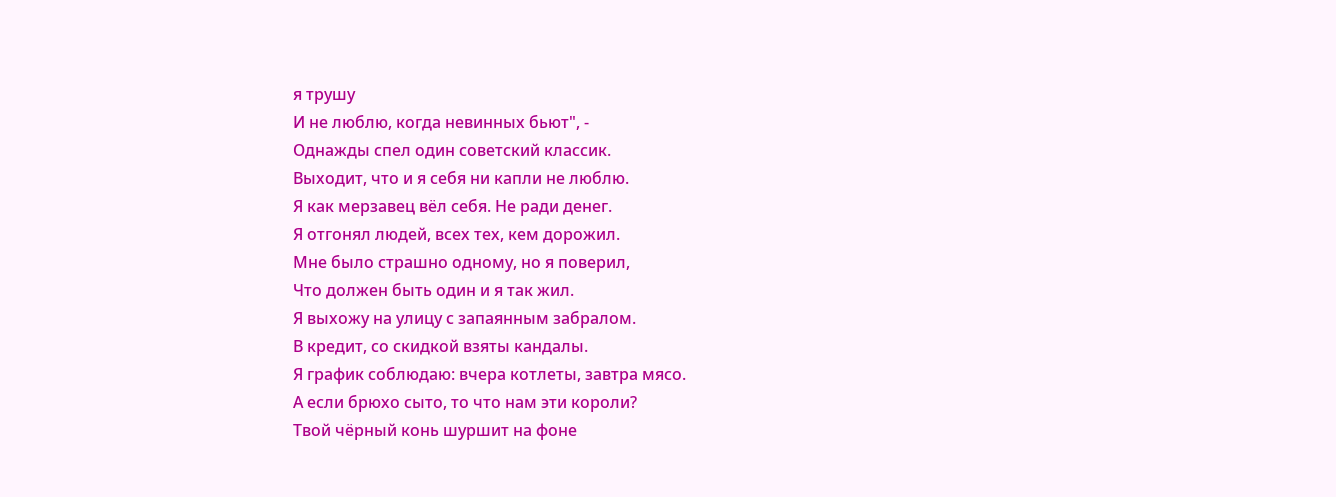я трушу
И не люблю, когда невинных бьют", -
Однажды спел один советский классик.
Выходит, что и я себя ни капли не люблю.
Я как мерзавец вёл себя. Не ради денег.
Я отгонял людей, всех тех, кем дорожил.
Мне было страшно одному, но я поверил,
Что должен быть один и я так жил.
Я выхожу на улицу с запаянным забралом.
В кредит, со скидкой взяты кандалы.
Я график соблюдаю: вчера котлеты, завтра мясо.
А если брюхо сыто, то что нам эти короли?
Твой чёрный конь шуршит на фоне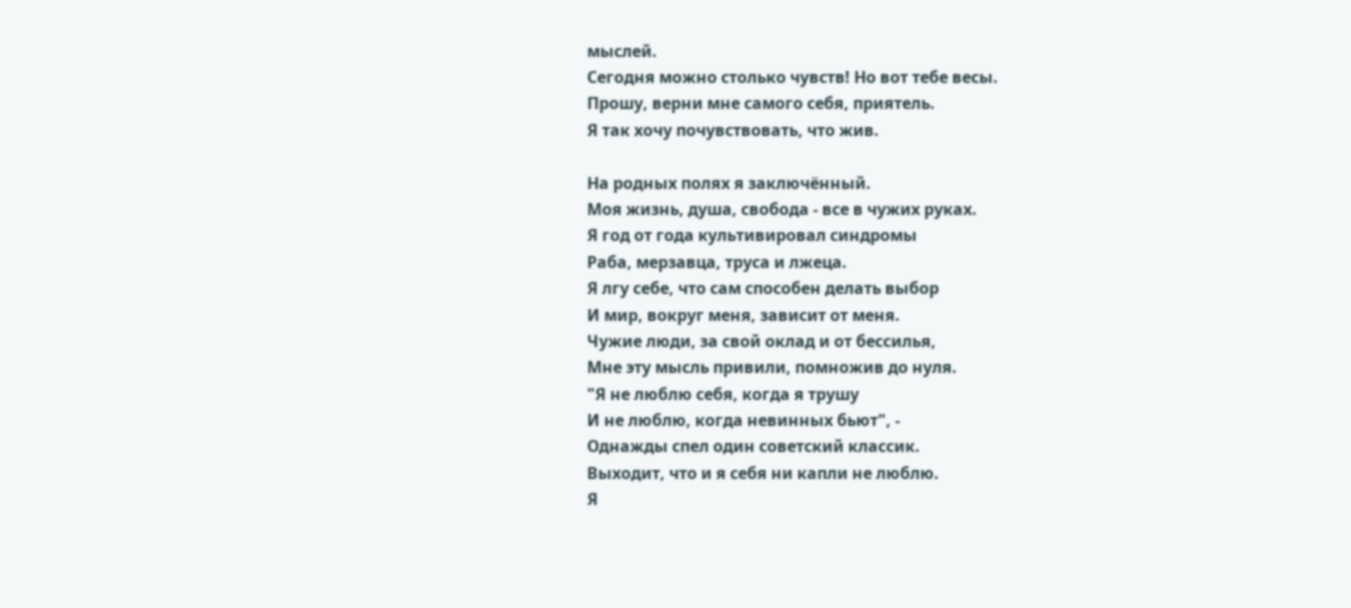мыслей.
Сегодня можно столько чувств! Но вот тебе весы.
Прошу, верни мне самого себя, приятель.
Я так хочу почувствовать, что жив.

На родных полях я заключённый.
Моя жизнь, душа, свобода - все в чужих руках.
Я год от года культивировал синдромы
Раба, мерзавца, труса и лжеца.
Я лгу себе, что сам способен делать выбор
И мир, вокруг меня, зависит от меня.
Чужие люди, за свой оклад и от бессилья,
Мне эту мысль привили, помножив до нуля.
"Я не люблю себя, когда я трушу
И не люблю, когда невинных бьют", -
Однажды спел один советский классик.
Выходит, что и я себя ни капли не люблю.
Я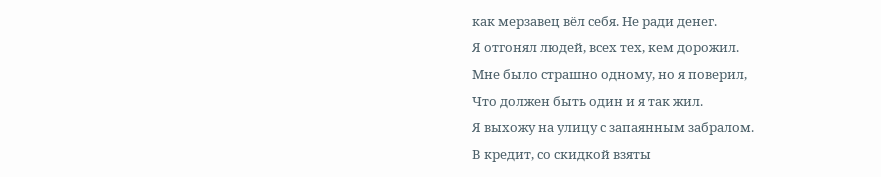как мерзавец вёл себя. Не ради денег.
Я отгонял людей, всех тех, кем дорожил.
Мне было страшно одному, но я поверил,
Что должен быть один и я так жил.
Я выхожу на улицу с запаянным забралом.
В кредит, со скидкой взяты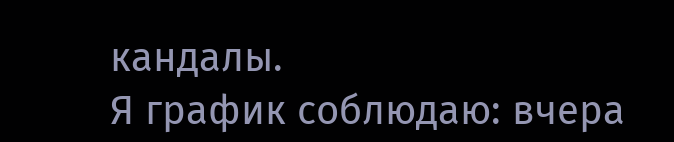кандалы.
Я график соблюдаю: вчера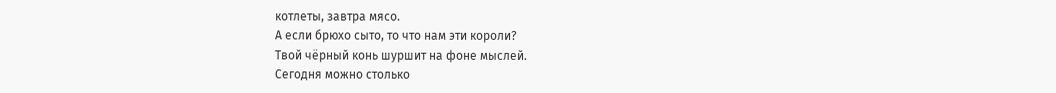котлеты, завтра мясо.
А если брюхо сыто, то что нам эти короли?
Твой чёрный конь шуршит на фоне мыслей.
Сегодня можно столько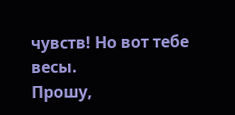чувств! Но вот тебе весы.
Прошу,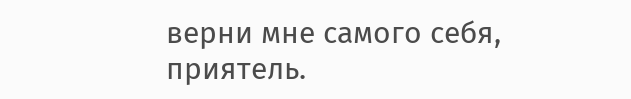верни мне самого себя, приятель.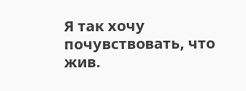Я так хочу почувствовать, что жив.